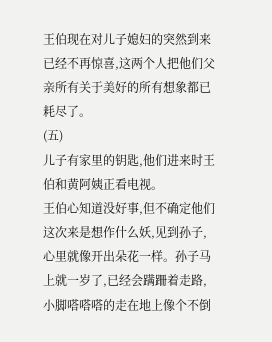王伯现在对儿子媳妇的突然到来已经不再惊喜,这两个人把他们父亲所有关于美好的所有想象都已耗尽了。
(五)
儿子有家里的钥匙,他们进来时王伯和黄阿姨正看电视。
王伯心知道没好事,但不确定他们这次来是想作什么妖,见到孙子,心里就像开出朵花一样。孙子马上就一岁了,已经会蹒跚着走路,小脚嗒嗒嗒的走在地上像个不倒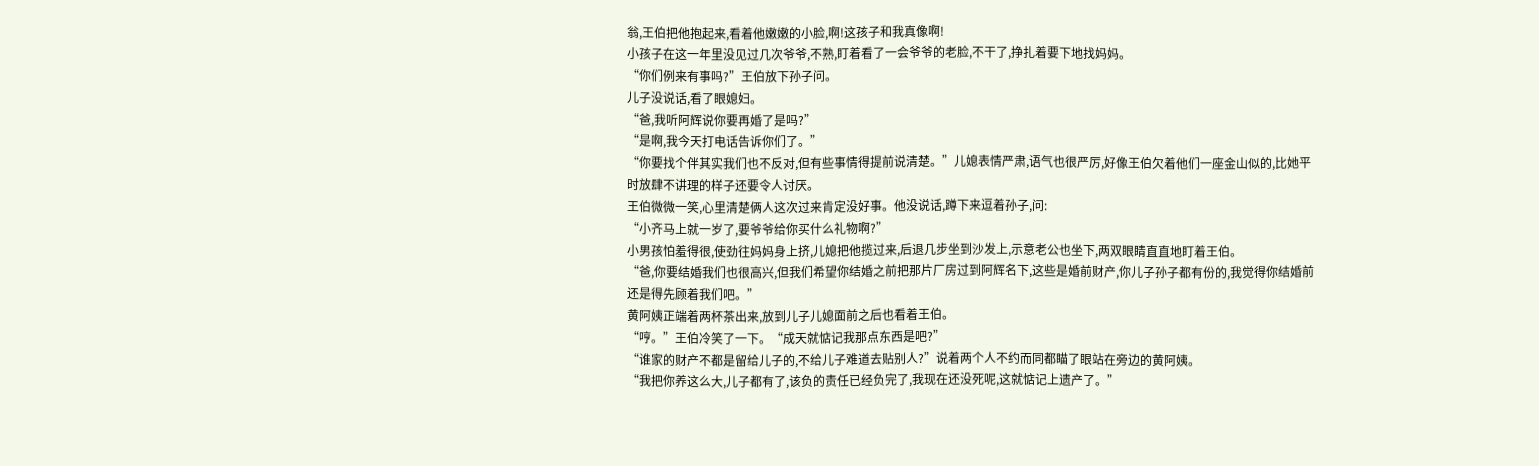翁,王伯把他抱起来,看着他嫩嫩的小脸,啊!这孩子和我真像啊!
小孩子在这一年里没见过几次爷爷,不熟,盯着看了一会爷爷的老脸,不干了,挣扎着要下地找妈妈。
“你们例来有事吗?”王伯放下孙子问。
儿子没说话,看了眼媳妇。
“爸,我听阿辉说你要再婚了是吗?”
“是啊,我今天打电话告诉你们了。”
“你要找个伴其实我们也不反对,但有些事情得提前说清楚。”儿媳表情严肃,语气也很严厉,好像王伯欠着他们一座金山似的,比她平时放肆不讲理的样子还要令人讨厌。
王伯微微一笑,心里清楚俩人这次过来肯定没好事。他没说话,蹲下来逗着孙子,问:
“小齐马上就一岁了,要爷爷给你买什么礼物啊?”
小男孩怕羞得很,使劲往妈妈身上挤,儿媳把他揽过来,后退几步坐到沙发上,示意老公也坐下,两双眼睛直直地盯着王伯。
“爸,你要结婚我们也很高兴,但我们希望你结婚之前把那片厂房过到阿辉名下,这些是婚前财产,你儿子孙子都有份的,我觉得你结婚前还是得先顾着我们吧。”
黄阿姨正端着两杯茶出来,放到儿子儿媳面前之后也看着王伯。
“哼。”王伯冷笑了一下。“成天就惦记我那点东西是吧?”
“谁家的财产不都是留给儿子的,不给儿子难道去贴别人?”说着两个人不约而同都瞄了眼站在旁边的黄阿姨。
“我把你养这么大,儿子都有了,该负的责任已经负完了,我现在还没死呢,这就惦记上遗产了。”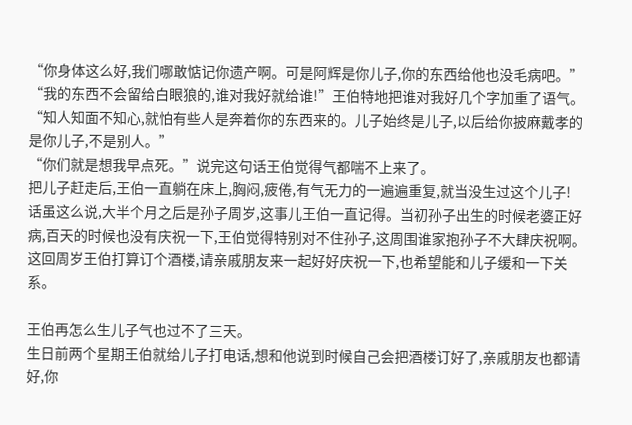“你身体这么好,我们哪敢惦记你遗产啊。可是阿辉是你儿子,你的东西给他也没毛病吧。”
“我的东西不会留给白眼狼的,谁对我好就给谁!”王伯特地把谁对我好几个字加重了语气。
“知人知面不知心,就怕有些人是奔着你的东西来的。儿子始终是儿子,以后给你披麻戴孝的是你儿子,不是别人。”
“你们就是想我早点死。”说完这句话王伯觉得气都喘不上来了。
把儿子赶走后,王伯一直躺在床上,胸闷,疲倦,有气无力的一遍遍重复,就当没生过这个儿子!
话虽这么说,大半个月之后是孙子周岁,这事儿王伯一直记得。当初孙子出生的时候老婆正好病,百天的时候也没有庆祝一下,王伯觉得特别对不住孙子,这周围谁家抱孙子不大肆庆祝啊。这回周岁王伯打算订个酒楼,请亲戚朋友来一起好好庆祝一下,也希望能和儿子缓和一下关系。

王伯再怎么生儿子气也过不了三天。
生日前两个星期王伯就给儿子打电话,想和他说到时候自己会把酒楼订好了,亲戚朋友也都请好,你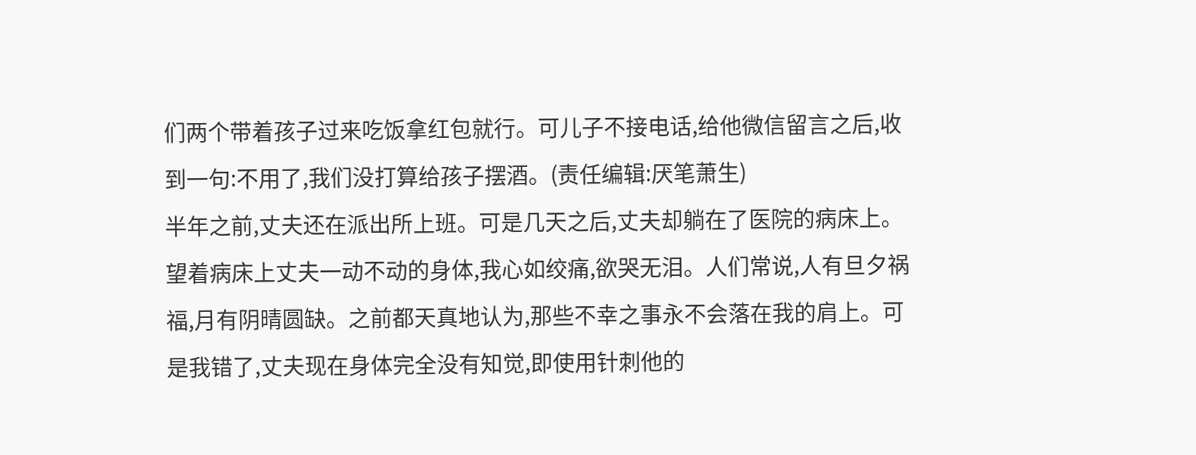们两个带着孩子过来吃饭拿红包就行。可儿子不接电话,给他微信留言之后,收到一句:不用了,我们没打算给孩子摆酒。(责任编辑:厌笔萧生)
半年之前,丈夫还在派出所上班。可是几天之后,丈夫却躺在了医院的病床上。望着病床上丈夫一动不动的身体,我心如绞痛,欲哭无泪。人们常说,人有旦夕祸福,月有阴晴圆缺。之前都天真地认为,那些不幸之事永不会落在我的肩上。可是我错了,丈夫现在身体完全没有知觉,即使用针刺他的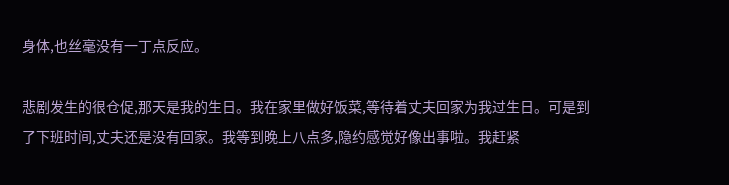身体,也丝毫没有一丁点反应。

悲剧发生的很仓促,那天是我的生日。我在家里做好饭菜,等待着丈夫回家为我过生日。可是到了下班时间,丈夫还是没有回家。我等到晚上八点多,隐约感觉好像出事啦。我赶紧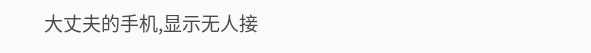大丈夫的手机,显示无人接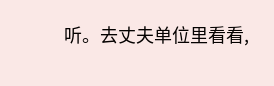听。去丈夫单位里看看,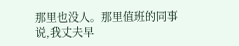那里也没人。那里值班的同事说,我丈夫早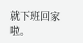就下班回家啦。